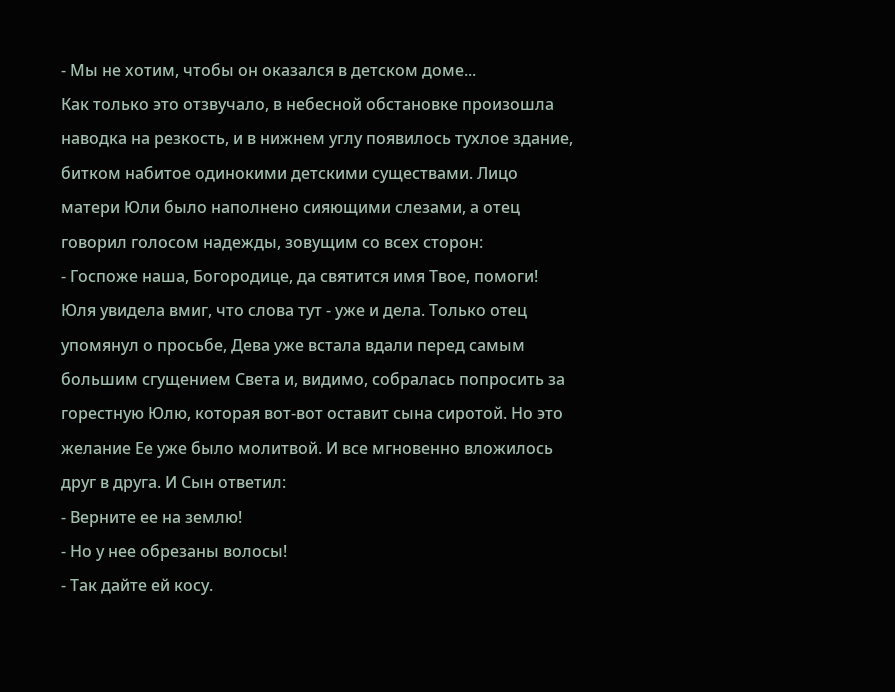- Мы не хотим, чтобы он оказался в детском доме...
Как только это отзвучало, в небесной обстановке произошла наводка на резкость, и в нижнем углу появилось тухлое здание, битком набитое одинокими детскими существами. Лицо матери Юли было наполнено сияющими слезами, а отец говорил голосом надежды, зовущим со всех сторон:
- Госпоже наша, Богородице, да святится имя Твое, помоги!
Юля увидела вмиг, что слова тут - уже и дела. Только отец упомянул о просьбе, Дева уже встала вдали перед самым большим сгущением Света и, видимо, собралась попросить за горестную Юлю, которая вот-вот оставит сына сиротой. Но это желание Ее уже было молитвой. И все мгновенно вложилось друг в друга. И Сын ответил:
- Верните ее на землю!
- Но у нее обрезаны волосы!
- Так дайте ей косу.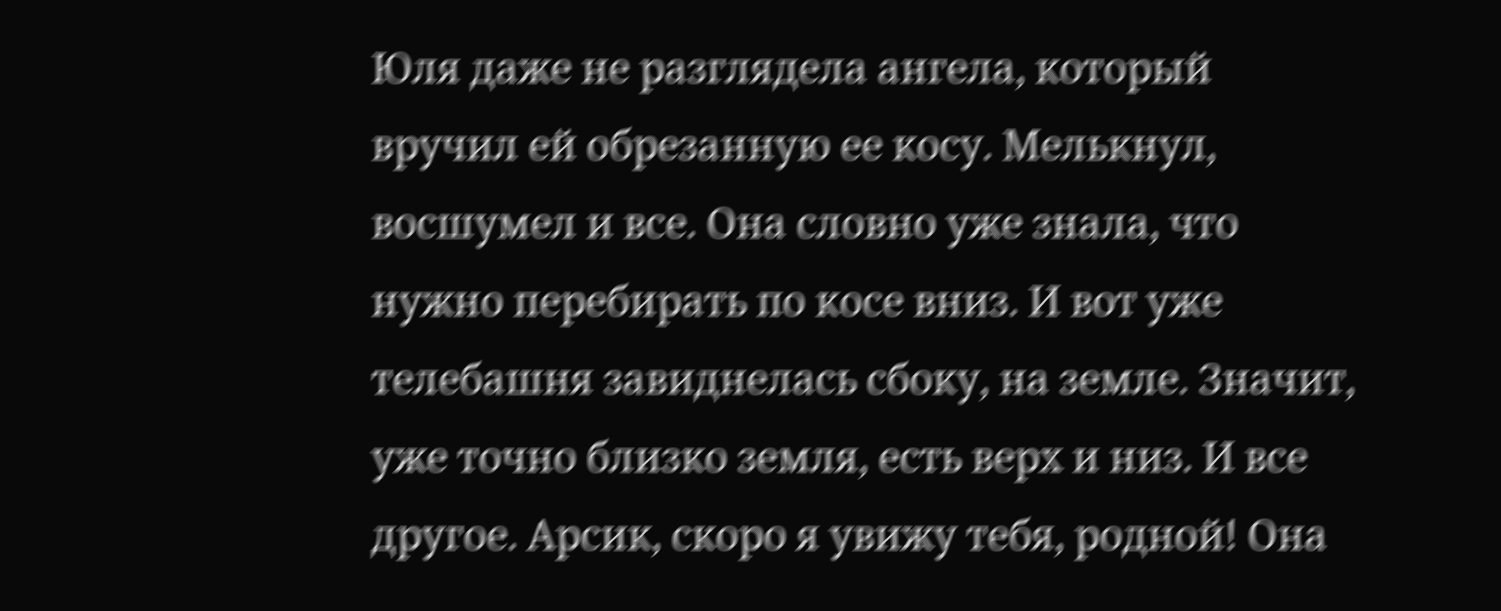Юля даже не разглядела ангела, который вручил ей обрезанную ее косу. Мелькнул, восшумел и все. Она словно уже знала, что нужно перебирать по косе вниз. И вот уже телебашня завиднелась сбоку, на земле. Значит, уже точно близко земля, есть верх и низ. И все другое. Арсик, скоро я увижу тебя, родной! Она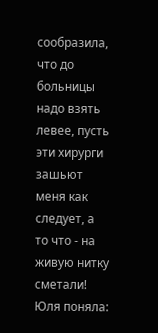сообразила, что до больницы надо взять левее, пусть эти хирурги зашьют меня как следует, а то что - на живую нитку сметали! Юля поняла: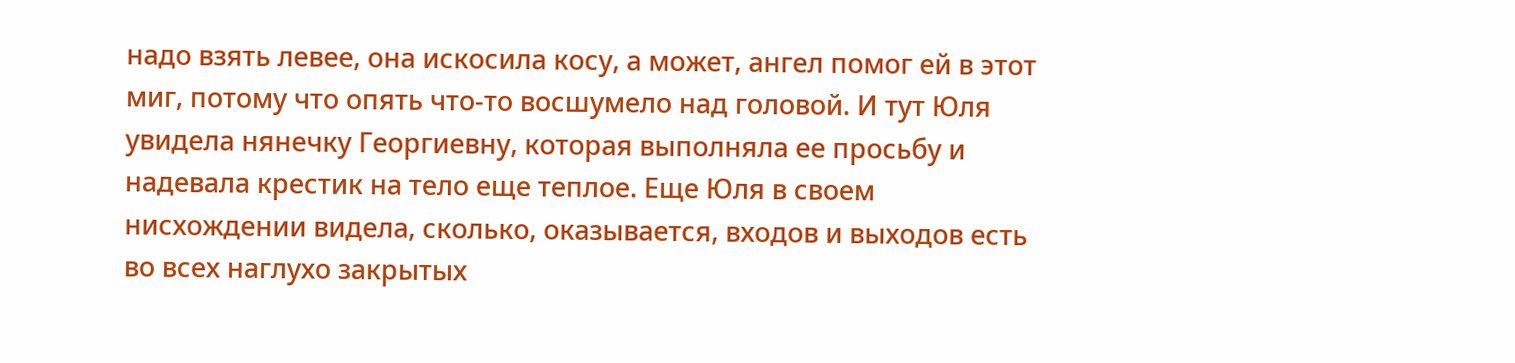надо взять левее, она искосила косу, а может, ангел помог ей в этот миг, потому что опять что-то восшумело над головой. И тут Юля увидела нянечку Георгиевну, которая выполняла ее просьбу и надевала крестик на тело еще теплое. Еще Юля в своем нисхождении видела, сколько, оказывается, входов и выходов есть во всех наглухо закрытых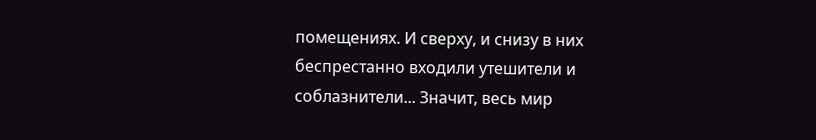помещениях. И сверху, и снизу в них беспрестанно входили утешители и соблазнители... Значит, весь мир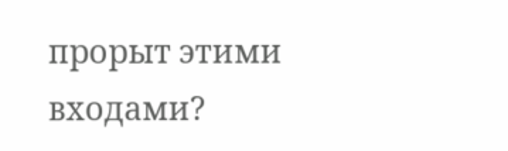прорыт этими входами?